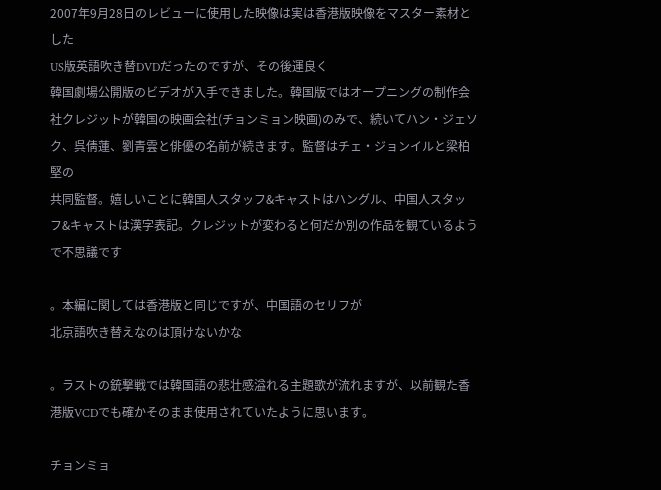2007年9月28日のレビューに使用した映像は実は香港版映像をマスター素材とした
US版英語吹き替DVDだったのですが、その後運良く
韓国劇場公開版のビデオが入手できました。韓国版ではオープニングの制作会社クレジットが韓国の映画会社(チョンミョン映画)のみで、続いてハン・ジェソク、呉倩蓮、劉青雲と俳優の名前が続きます。監督はチェ・ジョンイルと梁柏堅の
共同監督。嬉しいことに韓国人スタッフ&キャストはハングル、中国人スタッフ&キャストは漢字表記。クレジットが変わると何だか別の作品を観ているようで不思議です

。本編に関しては香港版と同じですが、中国語のセリフが
北京語吹き替えなのは頂けないかな

。ラストの銃撃戦では韓国語の悲壮感溢れる主題歌が流れますが、以前観た香港版VCDでも確かそのまま使用されていたように思います。

チョンミョ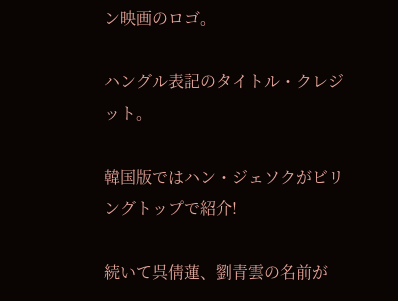ン映画のロゴ。

ハングル表記のタイトル・クレジット。

韓国版ではハン・ジェソクがビリングトップで紹介!

続いて呉倩蓮、劉青雲の名前が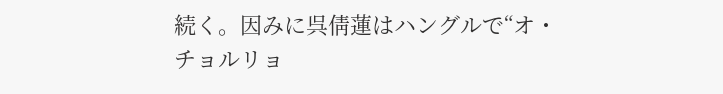続く。因みに呉倩蓮はハングルで“オ・チョルリョ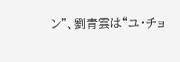ン”、劉青雲は“ユ・チョ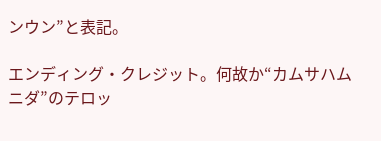ンウン”と表記。

エンディング・クレジット。何故か“カムサハムニダ”のテロッ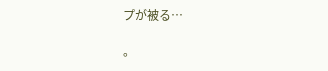プが被る…

。